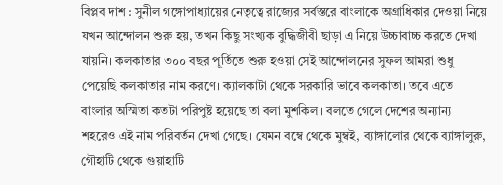বিপ্লব দাশ : সুনীল গঙ্গোপাধ্যায়ের নেতৃত্বে রাজ্যের সর্বস্তরে বাংলাকে অগ্রাধিকার দেওয়া নিয়ে যখন আন্দোলন শুরু হয়, তখন কিছু সংখ্যক বুদ্ধিজীবী ছাড়া এ নিয়ে উচ্চাবাচ্চ করতে দেখা যায়নি। কলকাতার ৩০০ বছর পূর্তিতে শুরু হওয়া সেই আন্দোলনের সুফল আমরা শুধু পেয়েছি কলকাতার নাম করণে। ক্যালকাটা থেকে সরকারি ভাবে কলকাতা। তবে এতে বাংলার অস্মিতা কতটা পরিপুষ্ট হয়েছে তা বলা মুশকিল। বলতে গেলে দেশের অন্যান্য শহরেও এই নাম পরিবর্তন দেখা গেছে। যেমন বম্বে থেকে মুম্বই, ব্যাঙ্গালোর থেকে ব্যাঙ্গালুরু, গৌহাটি থেকে গুয়াহাটি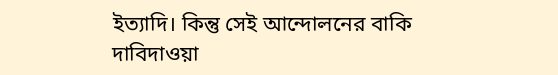ইত্যাদি। কিন্তু সেই আন্দোলনের বাকি দাবিদাওয়া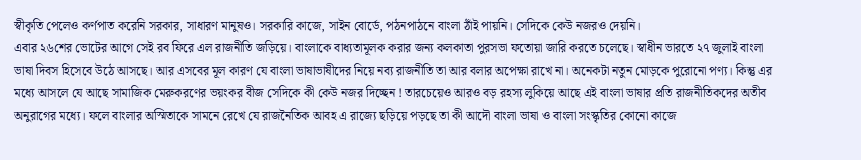স্বীকৃতি পেলেও কর্ণপাত করেনি সরকার, সাধারণ মানুষও। সরকারি কাজে, সাইন বোর্ডে, পঠনপাঠনে বাংলা ঠাঁই পায়নি। সেদিকে কেউ নজরও দেয়নি।
এবার ২৬শের ভোটের আগে সেই রব ফিরে এল রাজনীতি জড়িয়ে। বাংলাকে বাধ্যতামূলক করার জন্য কলকাতা পুরসভা ফতোয়া জারি করতে চলেছে। স্বাধীন ভারতে ২৭ জুলাই বাংলা ভাষা দিবস হিসেবে উঠে আসছে। আর এসবের মূল কারণ যে বাংলা ভাষাভাষীদের নিয়ে নব্য রাজনীতি তা আর বলার অপেক্ষা রাখে না। অনেকটা নতুন মোড়কে পুরোনো পণ্য। কিন্তু এর মধ্যে আসলে যে আছে সামাজিক মেরুকরণের ভয়ংকর বীজ সেদিকে কী কেউ নজর দিচ্ছেন ! তারচেয়েও আরও বড় রহস্য লুকিয়ে আছে এই বাংলা ভাষার প্রতি রাজনীতিকদের অতীব অনুরাগের মধ্যে। ফলে বাংলার অস্মিতাকে সামনে রেখে যে রাজনৈতিক আবহ এ রাজ্যে ছড়িয়ে পড়ছে তা কী আদৌ বাংলা ভাষা ও বাংলা সংস্কৃতির কোনো কাজে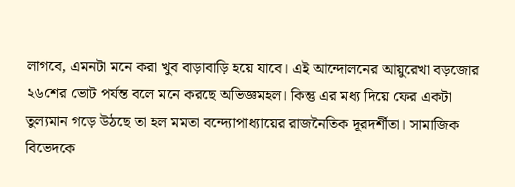লাগবে, এমনটা মনে করা খুব বাড়াবাড়ি হয়ে যাবে। এই আন্দোলনের আয়ুরেখা বড়জোর ২৬শের ভোট পর্যন্ত বলে মনে করছে অভিজ্ঞমহল। কিন্তু এর মধ্য দিয়ে ফের একটা তুল্যমান গড়ে উঠছে তা হল মমতা বন্দ্যোপাধ্যায়ের রাজনৈতিক দূরদর্শীতা। সামাজিক বিভেদকে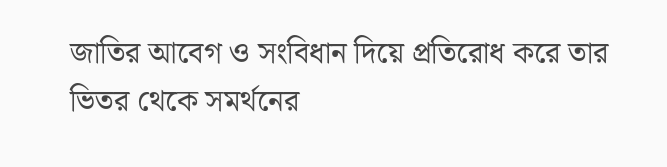জাতির আবেগ ও সংবিধান দিয়ে প্রতিরোধ করে তার ভিতর থেকে সমর্থনের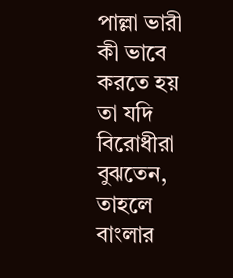পাল্লা ভারী কী ভাবে করতে হয় তা যদি বিরোধীরা বুঝতেন, তাহলে বাংলার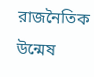রাজনৈতিক উন্মেষ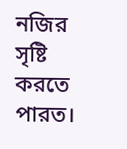নজির সৃষ্টি করতে পারত।